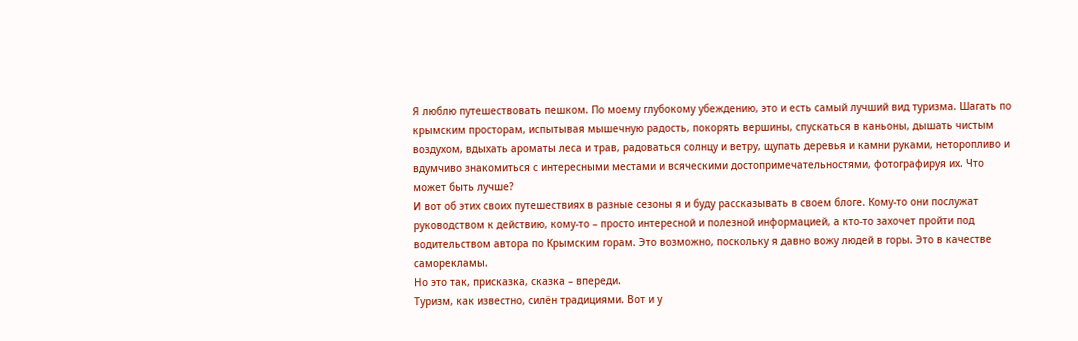Я люблю путешествовать пешком. По моему глубокому убеждению, это и есть самый лучший вид туризма. Шагать по крымским просторам, испытывая мышечную радость, покорять вершины, спускаться в каньоны, дышать чистым воздухом, вдыхать ароматы леса и трав, радоваться солнцу и ветру, щупать деревья и камни руками, неторопливо и вдумчиво знакомиться с интересными местами и всяческими достопримечательностями, фотографируя их. Что может быть лучше?
И вот об этих своих путешествиях в разные сезоны я и буду рассказывать в своем блоге. Кому-то они послужат руководством к действию, кому-то – просто интересной и полезной информацией, а кто-то захочет пройти под водительством автора по Крымским горам. Это возможно, поскольку я давно вожу людей в горы. Это в качестве саморекламы.
Но это так, присказка, сказка – впереди.
Туризм, как известно, силён традициями. Вот и у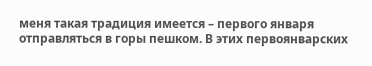меня такая традиция имеется – первого января отправляться в горы пешком. В этих первоянварских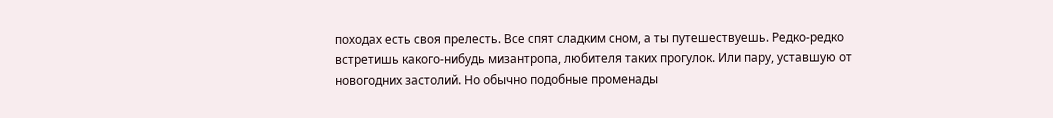походах есть своя прелесть. Все спят сладким сном, а ты путешествуешь. Редко-редко встретишь какого-нибудь мизантропа, любителя таких прогулок. Или пару, уставшую от новогодних застолий. Но обычно подобные променады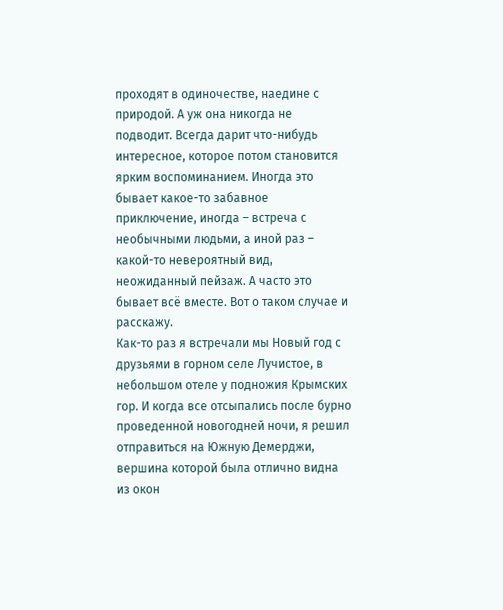проходят в одиночестве, наедине с природой. А уж она никогда не подводит. Всегда дарит что-нибудь интересное, которое потом становится ярким воспоминанием. Иногда это бывает какое-то забавное приключение, иногда – встреча с необычными людьми, а иной раз – какой-то невероятный вид, неожиданный пейзаж. А часто это бывает всё вместе. Вот о таком случае и расскажу.
Как-то раз я встречали мы Новый год с друзьями в горном селе Лучистое, в небольшом отеле у подножия Крымских гор. И когда все отсыпались после бурно проведенной новогодней ночи, я решил отправиться на Южную Демерджи, вершина которой была отлично видна из окон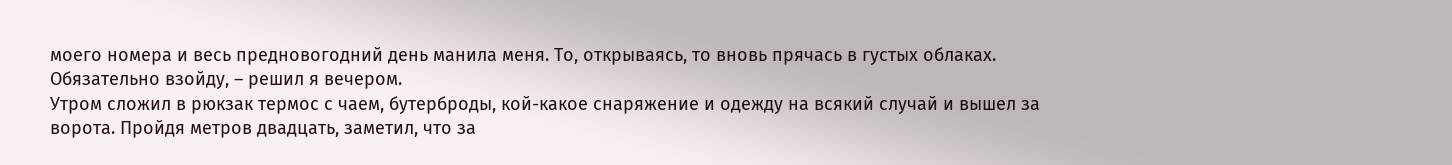моего номера и весь предновогодний день манила меня. То, открываясь, то вновь прячась в густых облаках. Обязательно взойду, – решил я вечером.
Утром сложил в рюкзак термос с чаем, бутерброды, кой-какое снаряжение и одежду на всякий случай и вышел за ворота. Пройдя метров двадцать, заметил, что за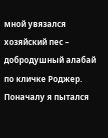мной увязался хозяйский пес – добродушный алабай по кличке Роджер. Поначалу я пытался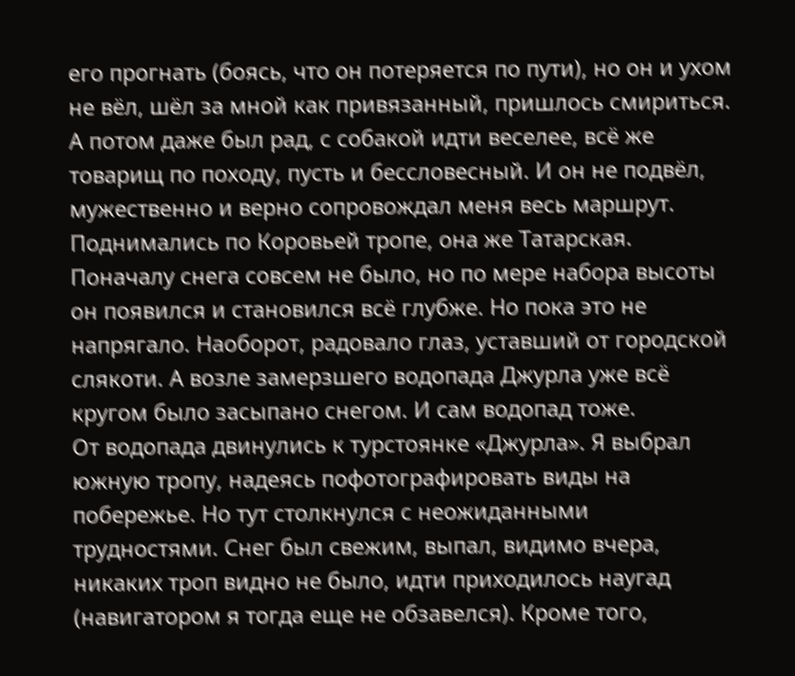его прогнать (боясь, что он потеряется по пути), но он и ухом не вёл, шёл за мной как привязанный, пришлось смириться. А потом даже был рад, с собакой идти веселее, всё же товарищ по походу, пусть и бессловесный. И он не подвёл, мужественно и верно сопровождал меня весь маршрут.
Поднимались по Коровьей тропе, она же Татарская. Поначалу снега совсем не было, но по мере набора высоты он появился и становился всё глубже. Но пока это не напрягало. Наоборот, радовало глаз, уставший от городской слякоти. А возле замерзшего водопада Джурла уже всё кругом было засыпано снегом. И сам водопад тоже.
От водопада двинулись к турстоянке «Джурла». Я выбрал южную тропу, надеясь пофотографировать виды на побережье. Но тут столкнулся с неожиданными трудностями. Снег был свежим, выпал, видимо вчера, никаких троп видно не было, идти приходилось наугад (навигатором я тогда еще не обзавелся). Кроме того,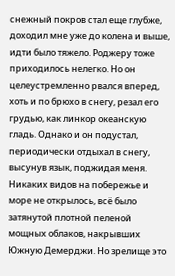снежный покров стал еще глубже, доходил мне уже до колена и выше, идти было тяжело. Роджеру тоже приходилось нелегко. Но он целеустремленно рвался вперед, хоть и по брюхо в снегу, резал его грудью, как линкор океанскую гладь. Однако и он подустал, периодически отдыхал в снегу, высунув язык, поджидая меня.
Никаких видов на побережье и море не открылось, всё было затянутой плотной пеленой мощных облаков, накрывших Южную Демерджи. Но зрелище это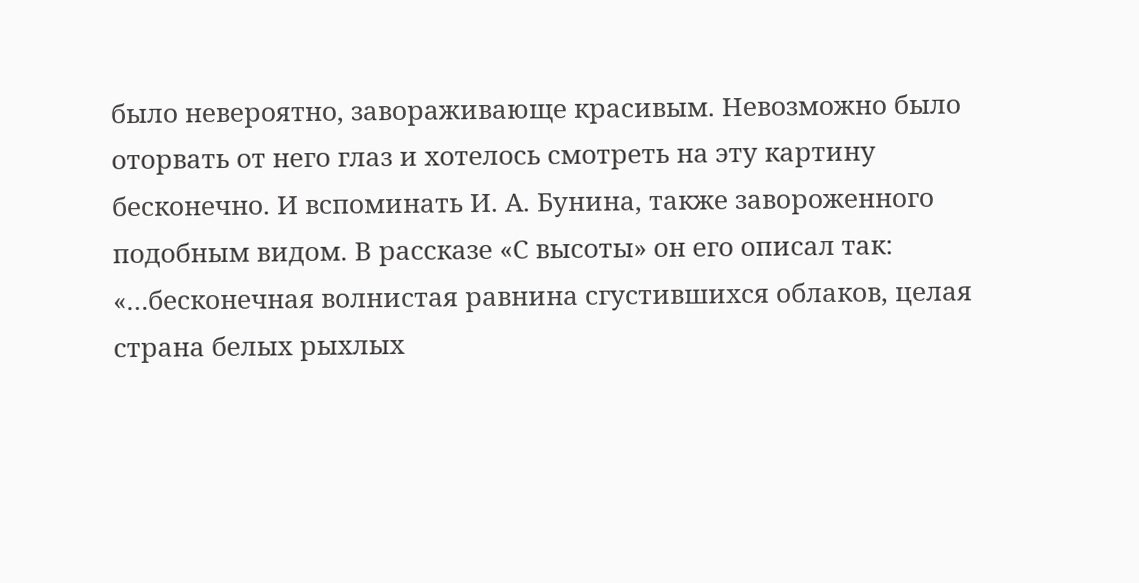было невероятно, завораживающе красивым. Невозможно было оторвать от него глаз и хотелось смотреть на эту картину бесконечно. И вспоминать И. А. Бунина, также завороженного подобным видом. В рассказе «С высоты» он его описал так: «…бесконечная волнистая равнина сгустившихся облаков, целая страна белых рыхлых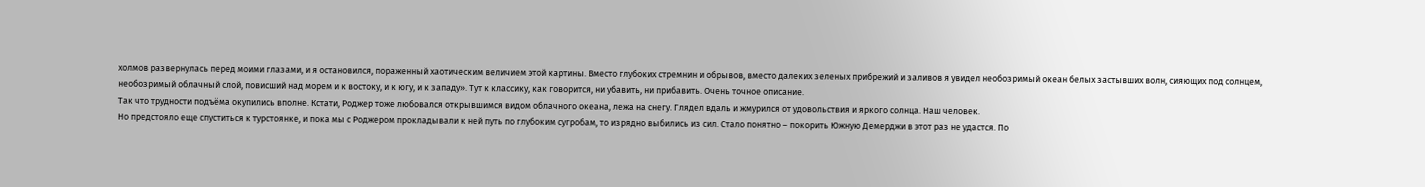холмов развернулась перед моими глазами, и я остановился, пораженный хаотическим величием этой картины. Вместо глубоких стремнин и обрывов, вместо далеких зеленых прибрежий и заливов я увидел необозримый океан белых застывших волн, сияющих под солнцем, необозримый облачный слой, повисший над морем и к востоку, и к югу, и к западу». Тут к классику, как говорится, ни убавить, ни прибавить. Очень точное описание.
Так что трудности подъёма окупились вполне. Кстати, Роджер тоже любовался открывшимся видом облачного океана, лежа на снегу. Глядел вдаль и жмурился от удовольствия и яркого солнца. Наш человек.
Но предстояло еще спуститься к турстоянке, и пока мы с Роджером прокладывали к ней путь по глубоким сугробам, то изрядно выбились из сил. Стало понятно – покорить Южную Демерджи в этот раз не удастся. По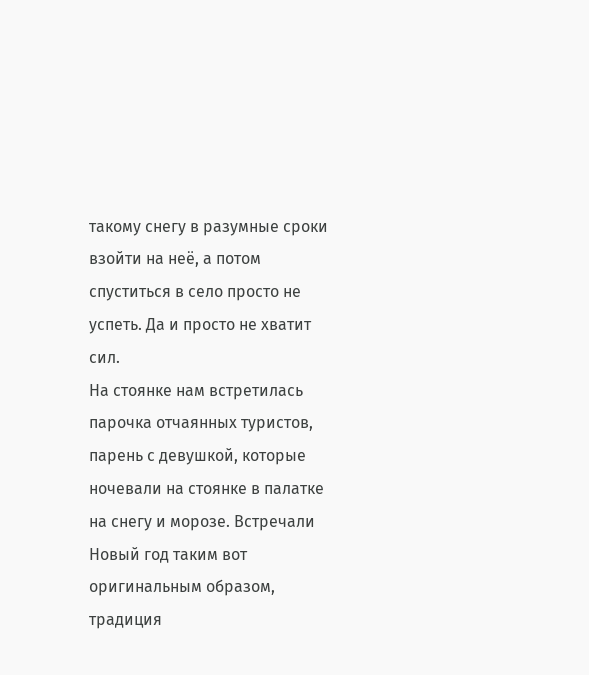такому снегу в разумные сроки взойти на неё, а потом спуститься в село просто не успеть. Да и просто не хватит сил.
На стоянке нам встретилась парочка отчаянных туристов, парень с девушкой, которые ночевали на стоянке в палатке на снегу и морозе. Встречали Новый год таким вот оригинальным образом, традиция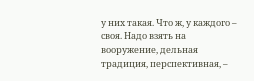у них такая. Что ж, у каждого – своя. Надо взять на вооружение, дельная традиция, перспективная, –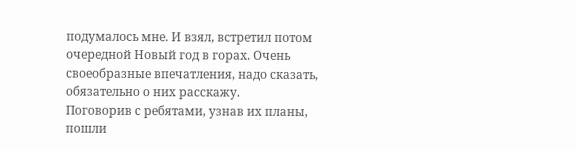подумалось мне. И взял, встретил потом очередной Новый год в горах. Очень своеобразные впечатления, надо сказать, обязательно о них расскажу.
Поговорив с ребятами, узнав их планы, пошли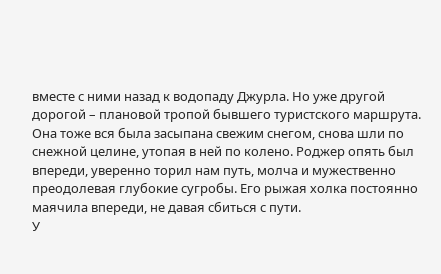вместе с ними назад к водопаду Джурла. Но уже другой дорогой – плановой тропой бывшего туристского маршрута. Она тоже вся была засыпана свежим снегом, снова шли по снежной целине, утопая в ней по колено. Роджер опять был впереди, уверенно торил нам путь, молча и мужественно преодолевая глубокие сугробы. Его рыжая холка постоянно маячила впереди, не давая сбиться с пути.
У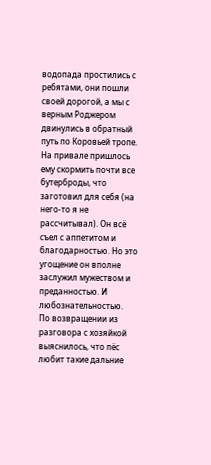водопада простились с ребятами, они пошли своей дорогой, а мы с верным Роджером двинулись в обратный путь по Коровьей тропе. На привале пришлось ему скормить почти все бутерброды, что заготовил для себя (на него-то я не рассчитывал). Он всё съел с аппетитом и благодарностью. Но это угощение он вполне заслужил мужеством и преданностью. И любознательностью.
По возвращении из разговора с хозяйкой выяснилось, что пёс любит такие дальние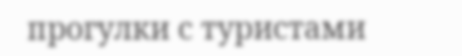прогулки с туристами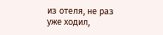из отеля, не раз уже ходил,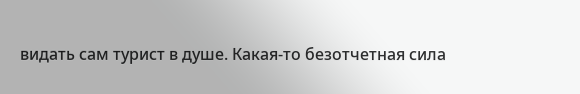видать сам турист в душе. Какая-то безотчетная сила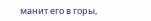манит его в горы,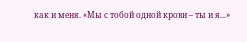как и меня. «Мы с тобой одной крови – ты и я...»